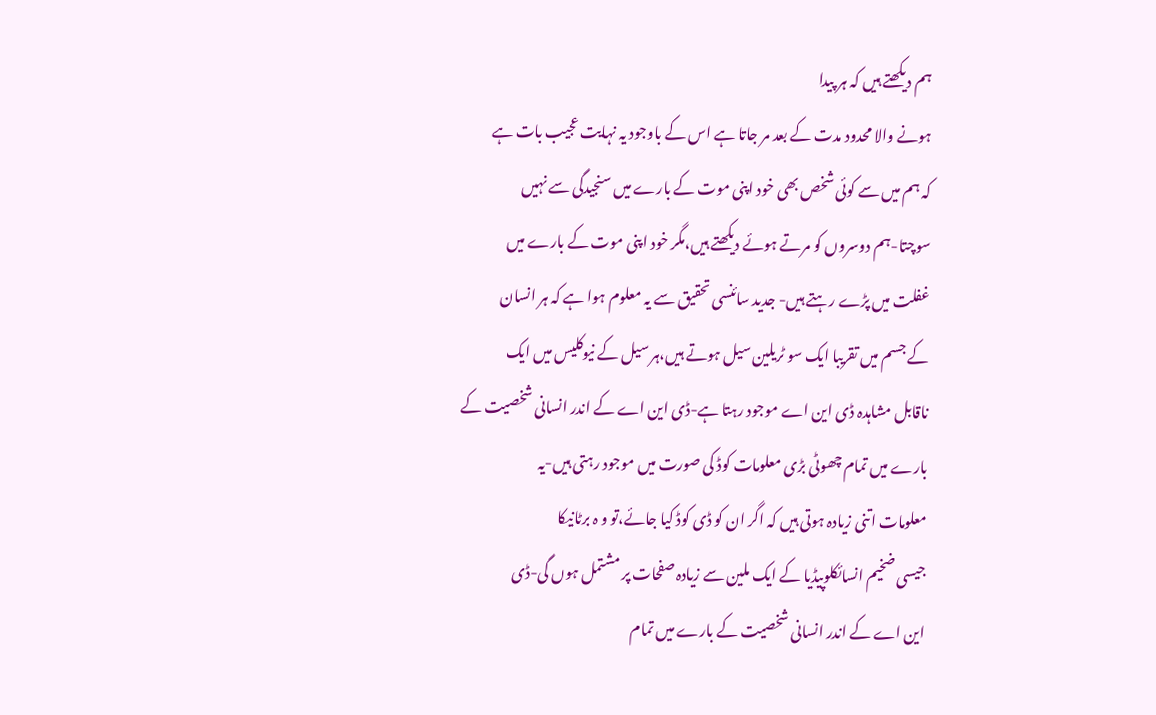ہم دیکھتے ہیں کہ ہر پیدا
ہونے والا محدود مدت کے بعد مر جاتا ہے اس کے باوجود یہ نہایت عجیب بات ہے
کہ ہم میں سے کوئی شخص بھی خود اپنی موت کے بارے میں سنجیدگی سے نہیں
سوچتا-ہم دوسروں کو مرتے ہوئے دیکھتے ہیں،مگر خود اپنی موت کے بارے میں
غفلت میں پڑے رہتے ہیں- جدید سائنسی تحقیق سے یہ معلوم ہوا ہے کہ ہر انسان
کے جسم میں تقریبا ایک سو ٹریلین سیل ہوتے ہیں،ہر سیل کے نیوکلیس میں ایک
ناقابل مشاہدہ ڈی این اے موجود رہتا ہے-ڈی این اے کے اندر انسانی شخصیت کے
بارے میں تمام چھوٹی بڑی معلومات کوڈ کی صورت میں موجود رہتی ہیں-یہ
معلومات اتنی زیادہ ہوتی ہیں کہ اگر ان کو ڈی کوڈ کیا جائے،تو و ہ برٹانیکا
جیسی ضخیم انسائکلوپیڈیا کے ایک ملین سے زیادہ صفحات پر مشتمل ہوں گی-ڈی
این اے کے اندر انسانی شخصیت کے بارے میں تمام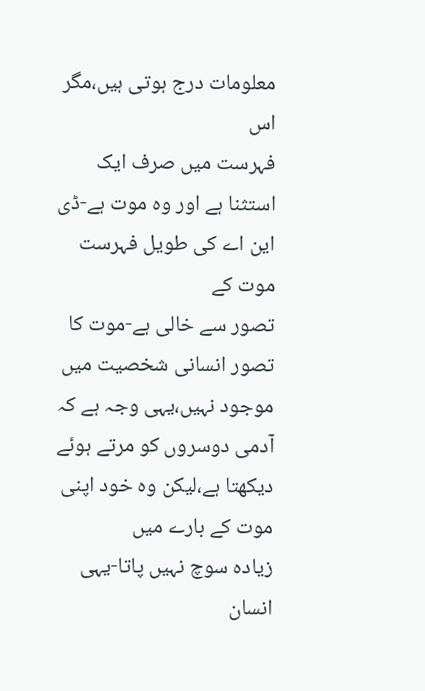معلومات درج ہوتی ہیں،مگر اس
فہرست میں صرف ایک استثنا ہے اور وہ موت ہے-ڈی این اے کی طویل فہرست موت کے
تصور سے خالی ہے-موت کا تصور انسانی شخصیت میں موجود نہیں،یہی وجہ ہے کہ
آدمی دوسروں کو مرتے ہوئے دیکھتا ہے،لیکن وہ خود اپنی موت کے بارے میں
زیادہ سوچ نہیں پاتا-یہی انسان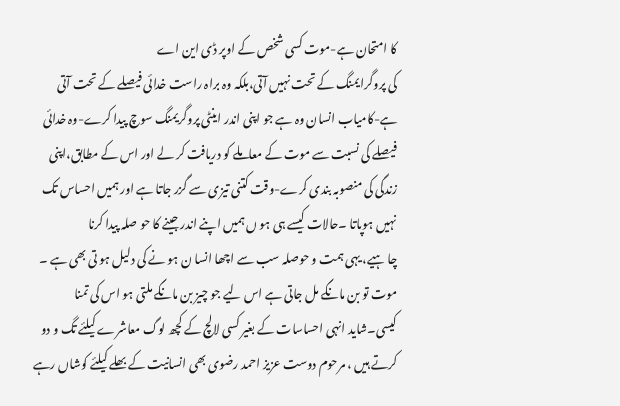کا امتحان ہے-موت کسی شخص کے اوپر ڈی این اے
کی پروگرایمنگ کے تحت نہیں آتی،بلکہ وہ براہ راست خدائی فیصلے کے تحت آتی
ہے-کامیاب انسان وہ ہے جو اپنی اندر اینٹی پروگریمنگ سوچ پیدا کرے-وہ خدائی
فیصلے کی نسبت سے موت کے معاملے کو دریافت کر لے اور اس کے مطابق،اپنی
زندگی کی منصوبہ بندی کرے-وقت کتنی تیزی سے گزر جاتا ہے اور ہمیں احساس تک
نہیں ہوپاتا ۔حالات کیسے ہی ہو ں ہمیں اپنے اندر جینے کا حو صلہ پیدا کرنا
چا ہیے، یہی ہمت و حوصلہ سب سے اچھا انسا ن ہو نے کی دلیل ہو تی بھی ہے ۔
موت تو بن مانگے مل جاتی ہے اس لیے جو چیز بن مانگے ملتی ہو اس کی تمنا
کیسی۔شاید انہی احساسات کے بغیر کسی لالچ کے کچھ لوگ معاشرے کیلئے تگ و دو
کرتے ہیں ، مرحوم دوست عزیز احمد رضوی بھی انسانیت کے بھلے کیلئے کوشاں رہے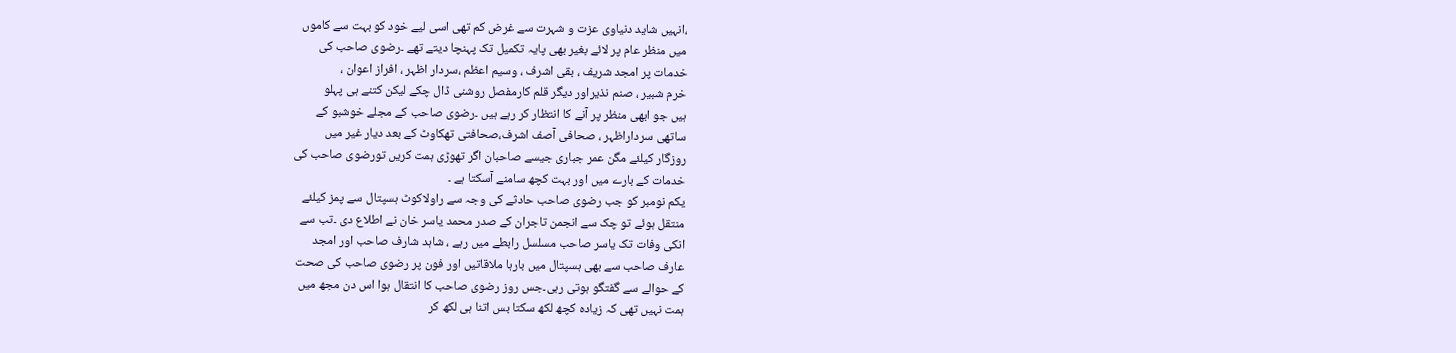،انہیں شاید دنیاوی عزت و شہرت سے غرض کم تھی اسی لیے خود کو بہت سے کاموں
میں منظر عام پر لائے بغیر بھی پایہ تکمیل تک پہنچا دیتے تھے ۔رضوی صاحب کی
خدمات پر امجد شریف ، بقی اشرف ، وسیم اعظم ،سردار اظہر ، افراز اعوان ،
خرم شبیر ، صنم نذیراور دیگر قلم کارمفصل روشنی ڈال چکے لیکن کتنے ہی پہلو
ہیں جو ابھی منظر پر آنے کا انتظار کر رہے ہیں ۔رضوی صاحب کے مجلے خوشبو کے
ساتھی سرداراظہر ، صحافی آصف اشرف،صحافتی تھکاوٹ کے بعد دیار غیر میں
روزگار کیلئے مگن عمر جباری جیسے صاحبان اگر تھوڑی ہمت کریں تورضوی صاحب کی
خدمات کے بارے میں اور بہت کچھ سامنے آسکتا ہے ۔
یکم نومبر کو جب رضوی صاحب حادثے کی وجہ سے راولاکوٹ ہسپتال سے پمز کیلئے
منتقل ہوئے تو چک سے انجمن تاجران کے صدر محمد یاسر خان نے اطلاع دی ۔تب سے
انکی وفات تک یاسر صاحب مسلسل رابطے میں رہے ، شاہد شارف صاحب اور امجد
عارف صاحب سے بھی ہسپتال میں بارہا ملاقاتیں اور فون پر رضوی صاحب کی صحت
کے حوالے سے گفتگو ہوتی رہی۔جس روز رضوی صاحب کا انتقال ہوا اس دن مجھ میں
ہمت نہیں تھی کہ زیادہ کچھ لکھ سکتا بس اتنا ہی لکھ کر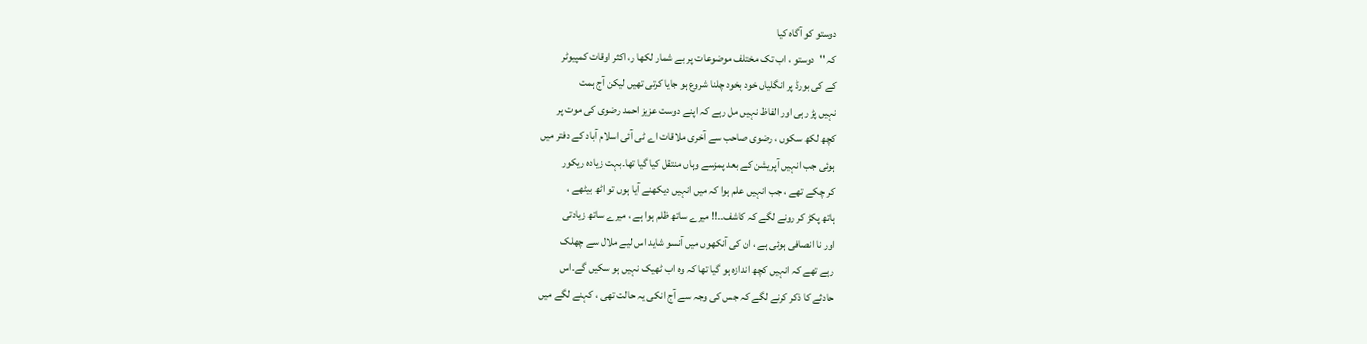دوستو کو آگاہ کیا
کہ ''دوستو ، اب تک مختلف موضوعات پر بے شمار لکھا ر، اکثر اوقات کمپیوٹر
کے کی بورڈ پر انگلیاں خود بخود چلنا شروع ہو جایا کرتی تھیں لیکن آج ہمت
نہیں پڑ رہی اور الفاظ نہیں مل رہے کہ اپنے دوست عزیز احمد رضوی کی موت پر
کچھ لکھ سکوں ، رضوی صاحب سے آخری ملاقات اے ٹی آئی اسلام آباد کے دفتر میں
ہوئی جب انہیں آپریشن کے بعد پمزسے وہاں منتقل کیا گیا تھا۔بہت زیادہ ریکور
کر چکے تھے ، جب انہیں علم ہوا کہ میں انہیں دیکھنے آیا ہوں تو اٹھ بیٹھے ،
ہاتھ پکڑ کر رونے لگے کہ کاشف۔۔!! میرے ساتھ ظلم ہوا ہے ، میرے ساتھ زیادتی
اور نا انصافی ہوئی ہے ، ان کی آنکھوں میں آنسو شاید اس لیے ملال سے چھلک
رہے تھے کہ انہیں کچھ اندازہ ہو گیا تھا کہ وہ اب ٹھیک نہیں ہو سکیں گے۔اس
حادثے کا ذکر کرنے لگے کہ جس کی وجہ سے آج انکی یہ حالت تھی ، کہنے لگے میں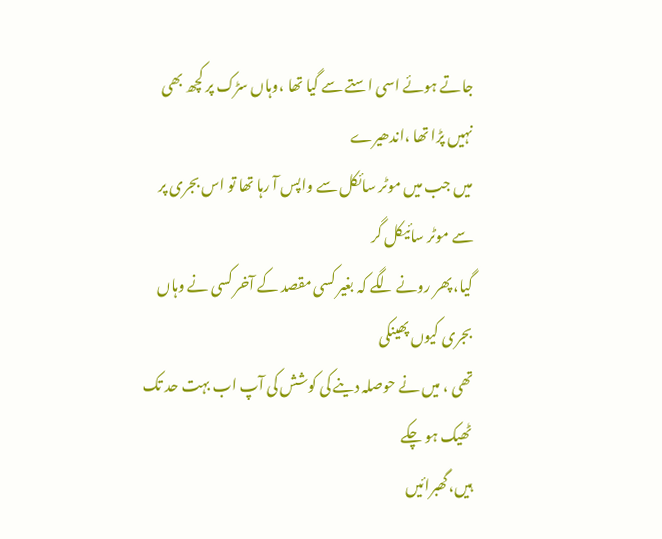جاتے ہوئے اسی استے سے گیا تھا ،وہاں سڑک پر کچھ بھی نہیں پڑا تھا ،اندھیرے
میں جب میں موٹر سائکل سے واپس آ رہا تھا تو اس بجری پر سے موٹر سائیکل گر
گیا، پھر رونے لگے کہ بغیر کسی مقصد کے آخر کسی نے وہاں بجری کیوں پھینکی
تھی ، میں نے حوصلہ دینے کی کوشش کی آپ اب بہت حد تک ٹھیک ہو چکے
ہیں،گھبرائیں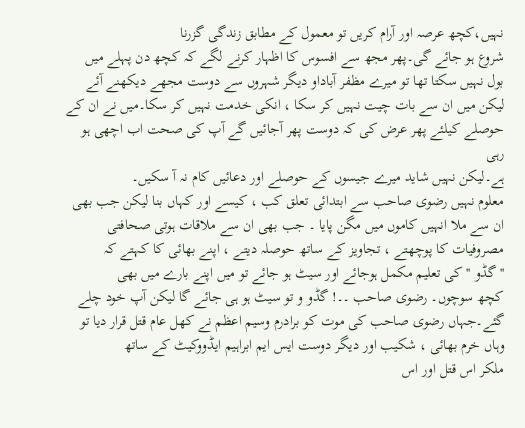نہیں،کچھ عرصہ اور آرام کریں تو معمول کے مطابق زندگی گزرنا
شروع ہو جائے گی۔پھر مجھ سے افسوس کا اظہار کرنے لگے کہ کچھ دن پہلے میں
بول نہیں سکتا تھا تو میرے مظفر آباداو دیگر شہروں سے دوست مجھے دیکھنے آئے
لیکن میں ان سے بات چیت نہیں کر سکا ، انکی خدمت نہیں کر سکا۔میں نے ان کے
حوصلے کیلئے پھر عرض کی کہ دوست پھر آجائیں گے آپ کی صحت اب اچھی ہو رہی
ہے۔لیکن نہیں شاید میرے جیسوں کے حوصلے اور دعائیں کام نہ آ سکیں۔
معلوم نہیں رضوی صاحب سے ابتدائی تعلق کب ، کیسے اور کہاں بنا لیکن جب بھی
ان سے ملا انہیں کاموں میں مگن پایا ۔ جب بھی ان سے ملاقات ہوتی صحافتی
مصروفیات کا پوچھتے ، تجاویز کے ساتھ حوصلہ دیتے ، اپنے بھائی کا کہتے کہ
'' گڈو '' کی تعلیم مکمل ہوجائے اور سیٹ ہو جائے تو میں اپنے بارے میں بھی
کچھ سوچوں۔ رضوی صاحب ۔۔! گڈو و تو سیٹ ہو ہی جائے گا لیکن آپ خود چلے
گئے۔جہاں رضوی صاحب کی موت کو برادرم وسیم اعظم نے کھل عام قتل قرار دیا تو
وہاں خرم بھائی ، شکیب اور دیگر دوست ایس ایم ابراہیم ایڈووکیٹ کے ساتھ
ملکر اس قتل اور اس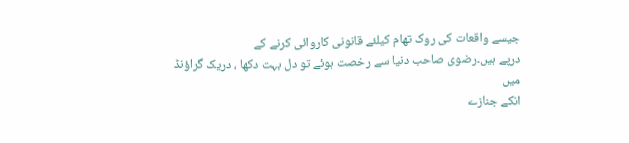جیسے واقعات کی روک تھام کیلئے قانونی کاروائی کرنے کے
درپے ہیں۔رضوی صاحب دنیا سے رخصت ہوئے تو دل بہت دکھا ، دریک گراؤنڈ میں
انکے جنازے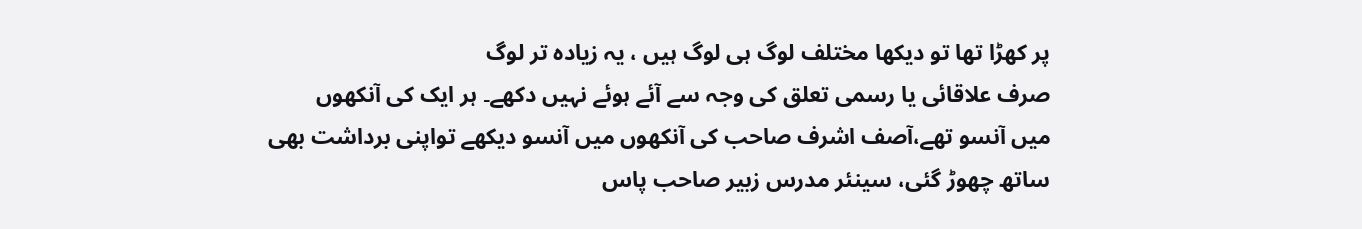پر کھڑا تھا تو دیکھا مختلف لوگ ہی لوگ ہیں ، یہ زیادہ تر لوگ
صرف علاقائی یا رسمی تعلق کی وجہ سے آئے ہوئے نہیں دکھے۔ ہر ایک کی آنکھوں
میں آنسو تھے،آصف اشرف صاحب کی آنکھوں میں آنسو دیکھے تواپنی برداشت بھی
ساتھ چھوڑ گئی، سینئر مدرس زبیر صاحب پاس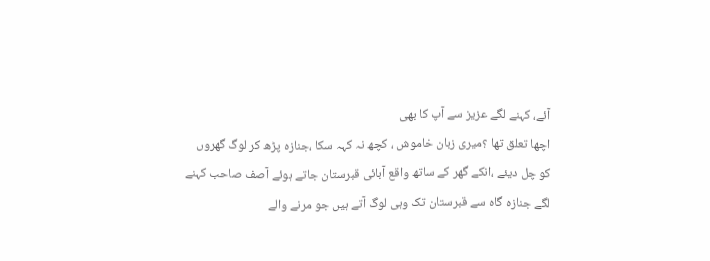آئے، کہنے لگے عزیز سے آپ کا بھی
اچھا تعلق تھا ؟میری زبان خاموش ، کچھ نہ کہہ سکا ،جنازہ پڑھ کر لوگ گھروں
کو چل دیئے ،انکے گھر کے ساتھ واقع آبائی قبرستان جاتے ہوئے آصف صاحب کہنے
لگے جنازہ گاہ سے قبرستان تک وہی لوگ آتے ہیں جو مرنے والے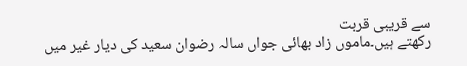سے قریبی قربت
رکھتے ہیں۔ماموں زاد بھائی جواں سالہ رضوان سعید کی دیار غیر میں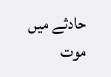حادثے میں
موت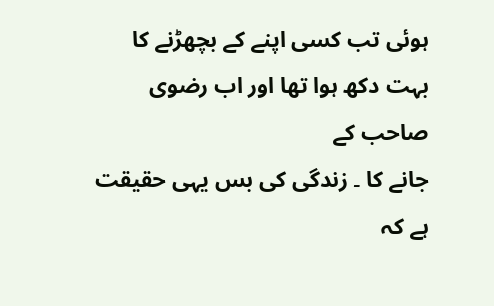ہوئی تب کسی اپنے کے بچھڑنے کا بہت دکھ ہوا تھا اور اب رضوی صاحب کے
جانے کا ۔ زندگی کی بس یہی حقیقت ہے کہ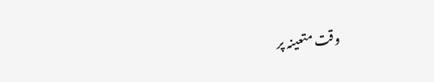وقت متعینہ پر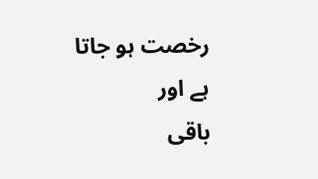رخصت ہو جاتا ہے اور
باقی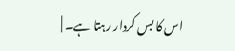اس کا بس کردار رہتا ہے۔ |